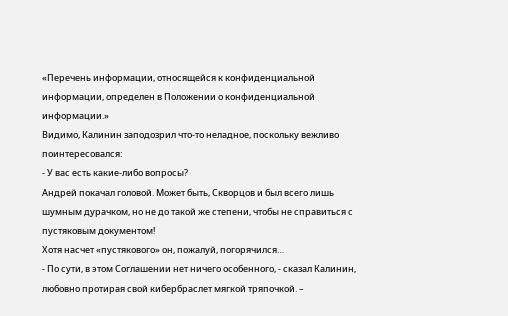«Перечень информации, относящейся к конфиденциальной информации, определен в Положении о конфиденциальной информации.»
Видимо, Калинин заподозрил что-то неладное, поскольку вежливо поинтересовался:
- У вас есть какие-либо вопросы?
Андрей покачал головой. Может быть, Скворцов и был всего лишь шумным дурачком, но не до такой же степени, чтобы не справиться с пустяковым документом!
Хотя насчет «пустякового» он, пожалуй, погорячился…
- По сути, в этом Соглашении нет ничего особенного, - сказал Калинин, любовно протирая свой кибербраслет мягкой тряпочкой. –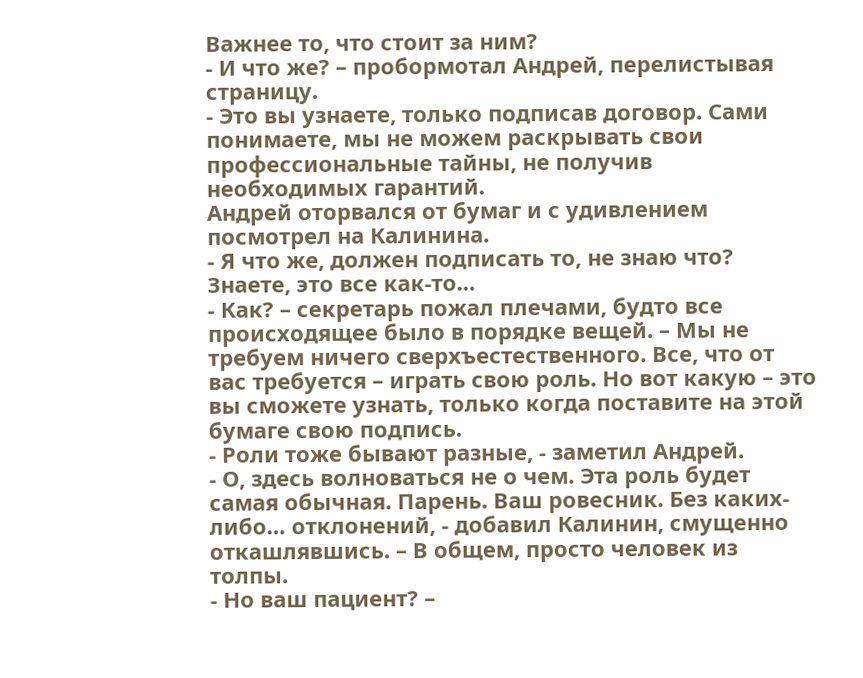Важнее то, что стоит за ним?
- И что же? – пробормотал Андрей, перелистывая страницу.
- Это вы узнаете, только подписав договор. Сами понимаете, мы не можем раскрывать свои профессиональные тайны, не получив необходимых гарантий.
Андрей оторвался от бумаг и с удивлением посмотрел на Калинина.
- Я что же, должен подписать то, не знаю что? Знаете, это все как-то…
- Как? – секретарь пожал плечами, будто все происходящее было в порядке вещей. – Мы не требуем ничего сверхъестественного. Все, что от вас требуется – играть свою роль. Но вот какую – это вы сможете узнать, только когда поставите на этой бумаге свою подпись.
- Роли тоже бывают разные, - заметил Андрей.
- О, здесь волноваться не о чем. Эта роль будет самая обычная. Парень. Ваш ровесник. Без каких-либо… отклонений, - добавил Калинин, смущенно откашлявшись. – В общем, просто человек из толпы.
- Но ваш пациент? –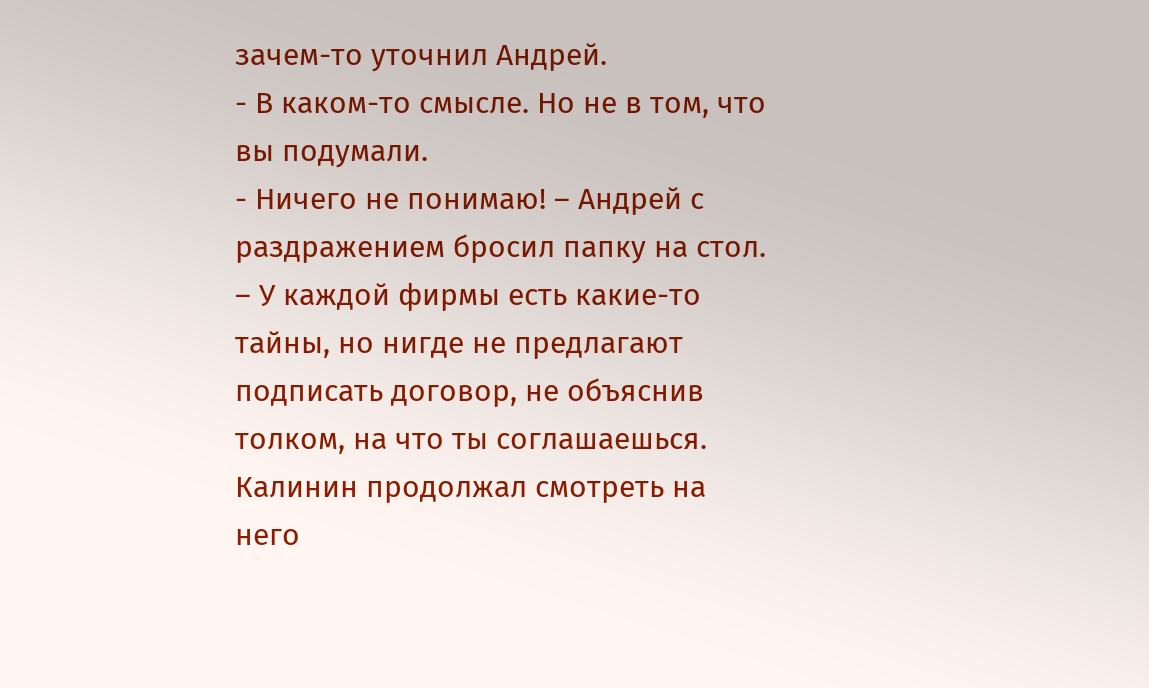зачем-то уточнил Андрей.
- В каком-то смысле. Но не в том, что вы подумали.
- Ничего не понимаю! – Андрей с раздражением бросил папку на стол. – У каждой фирмы есть какие-то тайны, но нигде не предлагают подписать договор, не объяснив толком, на что ты соглашаешься.
Калинин продолжал смотреть на него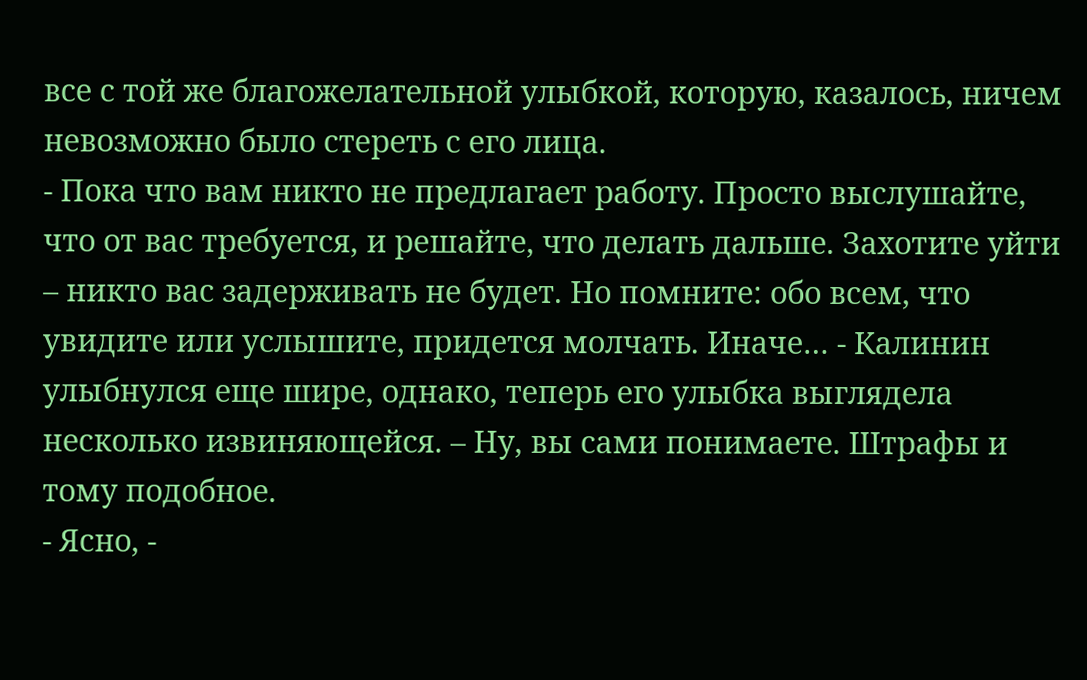все с той же благожелательной улыбкой, которую, казалось, ничем невозможно было стереть с его лица.
- Пока что вам никто не предлагает работу. Просто выслушайте, что от вас требуется, и решайте, что делать дальше. Захотите уйти – никто вас задерживать не будет. Но помните: обо всем, что увидите или услышите, придется молчать. Иначе… - Калинин улыбнулся еще шире, однако, теперь его улыбка выглядела несколько извиняющейся. – Ну, вы сами понимаете. Штрафы и тому подобное.
- Ясно, -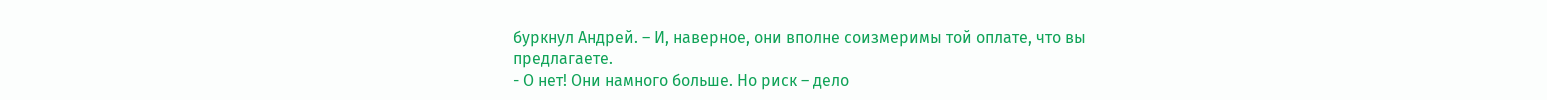буркнул Андрей. – И, наверное, они вполне соизмеримы той оплате, что вы предлагаете.
- О нет! Они намного больше. Но риск – дело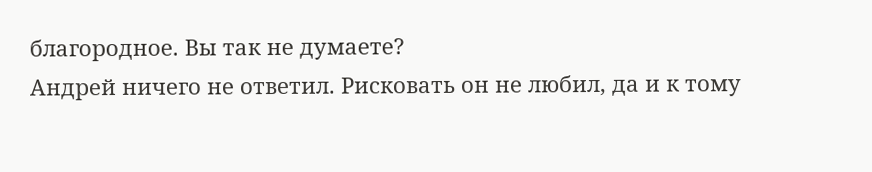благородное. Вы так не думаете?
Андрей ничего не ответил. Рисковать он не любил, да и к тому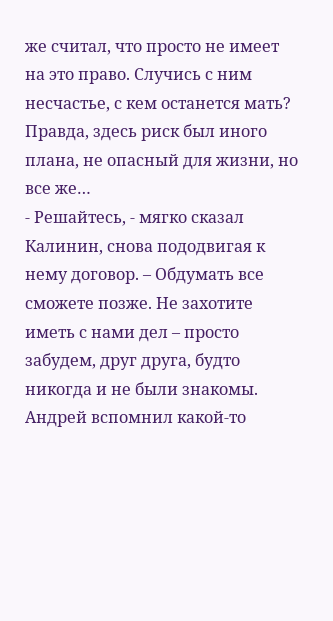же считал, что просто не имеет на это право. Случись с ним несчастье, с кем останется мать? Правда, здесь риск был иного плана, не опасный для жизни, но все же…
- Решайтесь, - мягко сказал Калинин, снова пододвигая к нему договор. – Обдумать все сможете позже. Не захотите иметь с нами дел – просто забудем, друг друга, будто никогда и не были знакомы.
Андрей вспомнил какой-то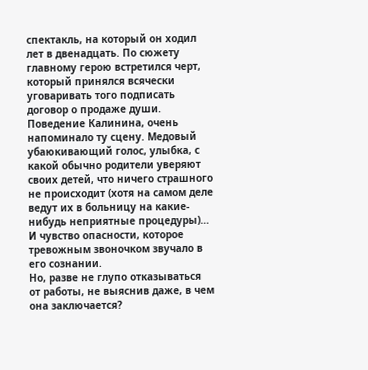спектакль, на который он ходил лет в двенадцать. По сюжету главному герою встретился черт, который принялся всячески уговаривать того подписать договор о продаже души. Поведение Калинина, очень напоминало ту сцену. Медовый убаюкивающий голос, улыбка, с какой обычно родители уверяют своих детей, что ничего страшного не происходит (хотя на самом деле ведут их в больницу на какие-нибудь неприятные процедуры)…
И чувство опасности, которое тревожным звоночком звучало в его сознании.
Но, разве не глупо отказываться от работы, не выяснив даже, в чем она заключается?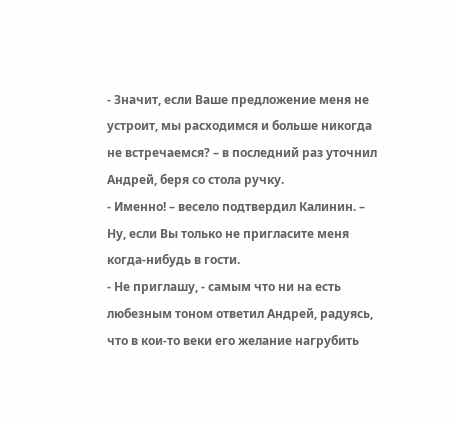- Значит, если Ваше предложение меня не устроит, мы расходимся и больше никогда не встречаемся? – в последний раз уточнил Андрей, беря со стола ручку.
- Именно! – весело подтвердил Калинин. – Ну, если Вы только не пригласите меня когда-нибудь в гости.
- Не приглашу, - самым что ни на есть любезным тоном ответил Андрей, радуясь, что в кои-то веки его желание нагрубить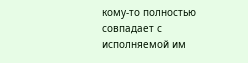кому-то полностью совпадает с исполняемой им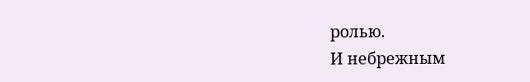ролью.
И небрежным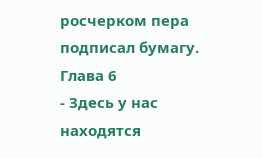росчерком пера подписал бумагу.
Глава 6
- Здесь у нас находятся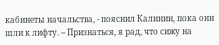кабинеты начальства, - пояснил Калинин, пока они шли к лифту. – Признаться, я рад, что сижу на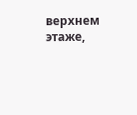верхнем этаже,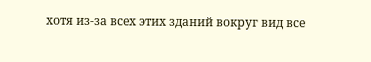хотя из-за всех этих зданий вокруг вид все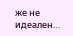же не идеален…